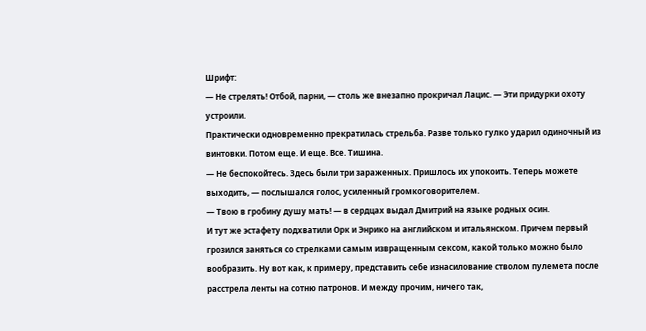Шрифт:
— Не стрелять! Отбой, парни, — столь же внезапно прокричал Лацис. — Эти придурки охоту устроили.
Практически одновременно прекратилась стрельба. Разве только гулко ударил одиночный из винтовки. Потом еще. И еще. Все. Тишина.
— Не беспокойтесь. Здесь были три зараженных. Пришлось их упокоить. Теперь можете выходить, — послышался голос, усиленный громкоговорителем.
— Твою в гробину душу мать! — в сердцах выдал Дмитрий на языке родных осин.
И тут же эстафету подхватили Орк и Энрико на английском и итальянском. Причем первый грозился заняться со стрелками самым извращенным сексом, какой только можно было вообразить. Ну вот как, к примеру, представить себе изнасилование стволом пулемета после расстрела ленты на сотню патронов. И между прочим, ничего так,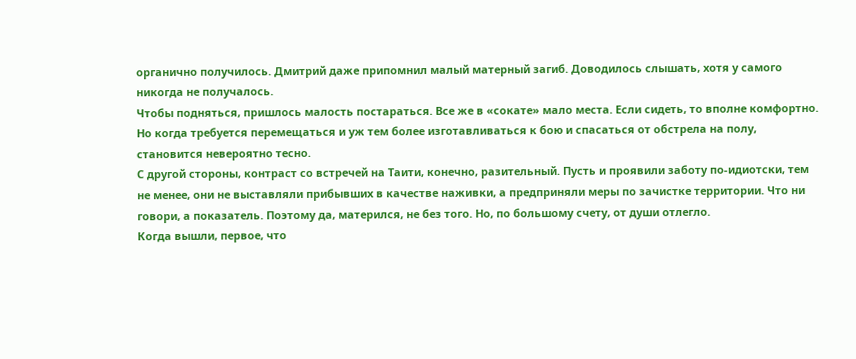органично получилось. Дмитрий даже припомнил малый матерный загиб. Доводилось слышать, хотя у самого никогда не получалось.
Чтобы подняться, пришлось малость постараться. Все же в «сокате» мало места. Если сидеть, то вполне комфортно. Но когда требуется перемещаться и уж тем более изготавливаться к бою и спасаться от обстрела на полу, становится невероятно тесно.
С другой стороны, контраст со встречей на Таити, конечно, разительный. Пусть и проявили заботу по-идиотски, тем не менее, они не выставляли прибывших в качестве наживки, а предприняли меры по зачистке территории. Что ни говори, а показатель. Поэтому да, матерился, не без того. Но, по большому счету, от души отлегло.
Когда вышли, первое, что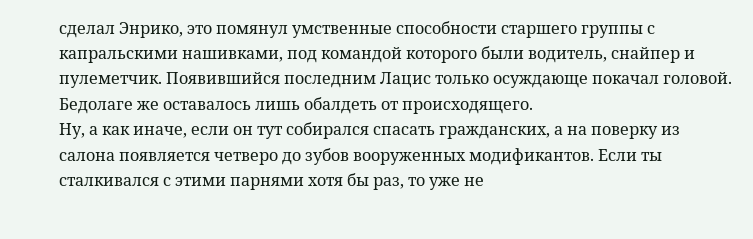сделал Энрико, это помянул умственные способности старшего группы с капральскими нашивками, под командой которого были водитель, снайпер и пулеметчик. Появившийся последним Лацис только осуждающе покачал головой. Бедолаге же оставалось лишь обалдеть от происходящего.
Ну, а как иначе, если он тут собирался спасать гражданских, а на поверку из салона появляется четверо до зубов вооруженных модификантов. Если ты сталкивался с этими парнями хотя бы раз, то уже не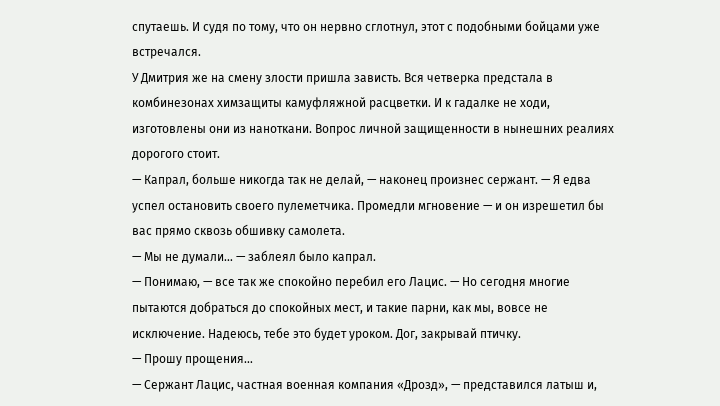спутаешь. И судя по тому, что он нервно сглотнул, этот с подобными бойцами уже встречался.
У Дмитрия же на смену злости пришла зависть. Вся четверка предстала в комбинезонах химзащиты камуфляжной расцветки. И к гадалке не ходи, изготовлены они из наноткани. Вопрос личной защищенности в нынешних реалиях дорогого стоит.
— Капрал, больше никогда так не делай, — наконец произнес сержант. — Я едва успел остановить своего пулеметчика. Промедли мгновение — и он изрешетил бы вас прямо сквозь обшивку самолета.
— Мы не думали… — заблеял было капрал.
— Понимаю, — все так же спокойно перебил его Лацис. — Но сегодня многие пытаются добраться до спокойных мест, и такие парни, как мы, вовсе не исключение. Надеюсь, тебе это будет уроком. Дог, закрывай птичку.
— Прошу прощения…
— Сержант Лацис, частная военная компания «Дрозд», — представился латыш и,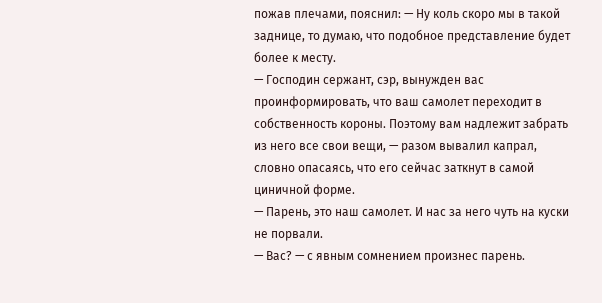пожав плечами, пояснил: — Ну коль скоро мы в такой заднице, то думаю, что подобное представление будет более к месту.
— Господин сержант, сэр, вынужден вас проинформировать, что ваш самолет переходит в собственность короны. Поэтому вам надлежит забрать из него все свои вещи, — разом вывалил капрал, словно опасаясь, что его сейчас заткнут в самой циничной форме.
— Парень, это наш самолет. И нас за него чуть на куски не порвали.
— Вас? — с явным сомнением произнес парень.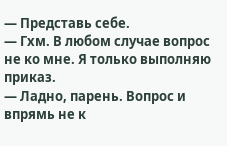— Представь себе.
— Гхм. В любом случае вопрос не ко мне. Я только выполняю приказ.
— Ладно, парень. Вопрос и впрямь не к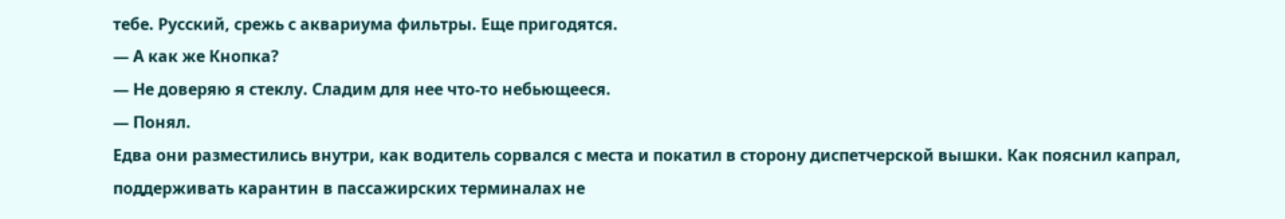тебе. Русский, срежь с аквариума фильтры. Еще пригодятся.
— А как же Кнопка?
— Не доверяю я стеклу. Сладим для нее что-то небьющееся.
— Понял.
Едва они разместились внутри, как водитель сорвался с места и покатил в сторону диспетчерской вышки. Как пояснил капрал, поддерживать карантин в пассажирских терминалах не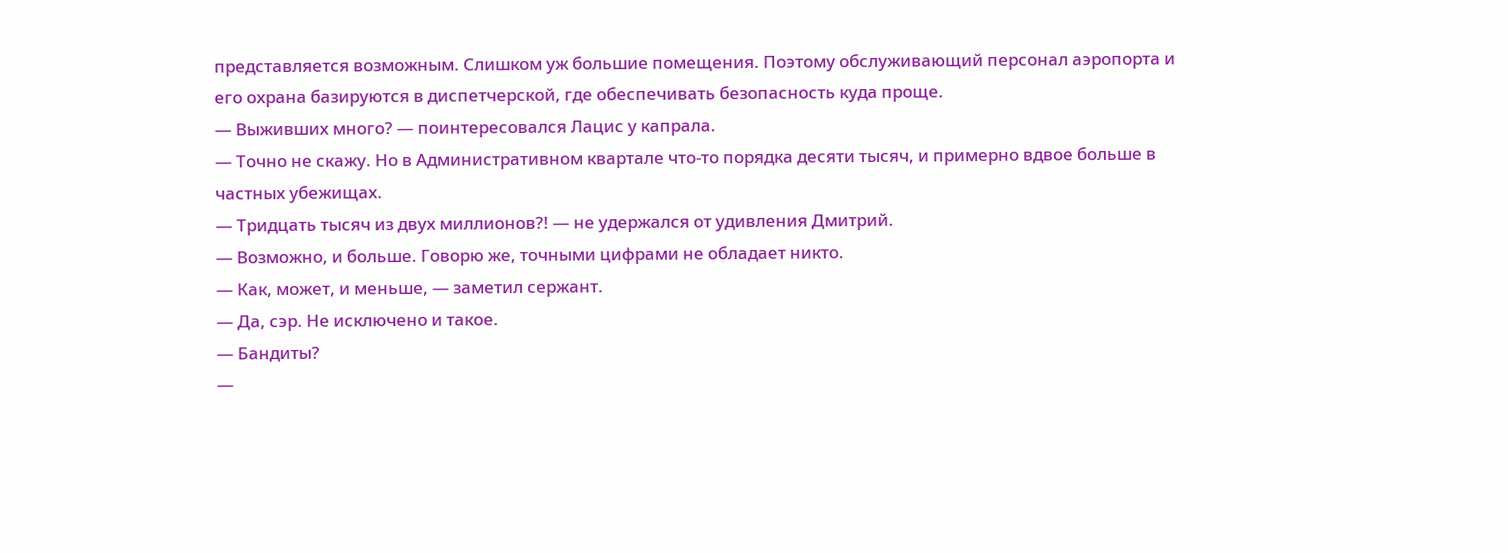представляется возможным. Слишком уж большие помещения. Поэтому обслуживающий персонал аэропорта и его охрана базируются в диспетчерской, где обеспечивать безопасность куда проще.
— Выживших много? — поинтересовался Лацис у капрала.
— Точно не скажу. Но в Административном квартале что-то порядка десяти тысяч, и примерно вдвое больше в частных убежищах.
— Тридцать тысяч из двух миллионов?! — не удержался от удивления Дмитрий.
— Возможно, и больше. Говорю же, точными цифрами не обладает никто.
— Как, может, и меньше, — заметил сержант.
— Да, сэр. Не исключено и такое.
— Бандиты?
—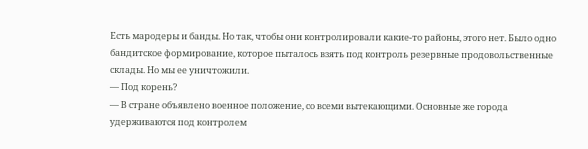Есть мародеры и банды. Но так, чтобы они контролировали какие-то районы, этого нет. Было одно бандитское формирование, которое пыталось взять под контроль резервные продовольственные склады. Но мы ее уничтожили.
— Под корень?
— В стране объявлено военное положение, со всеми вытекающими. Основные же города удерживаются под контролем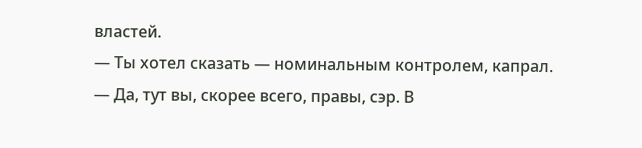властей.
— Ты хотел сказать — номинальным контролем, капрал.
— Да, тут вы, скорее всего, правы, сэр. В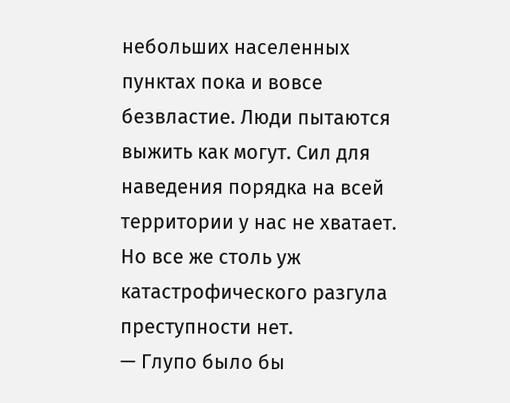небольших населенных пунктах пока и вовсе безвластие. Люди пытаются выжить как могут. Сил для наведения порядка на всей территории у нас не хватает. Но все же столь уж катастрофического разгула преступности нет.
— Глупо было бы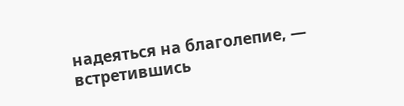надеяться на благолепие, — встретившись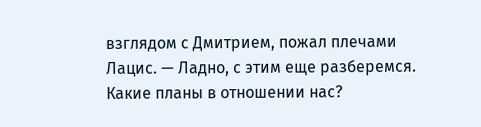взглядом с Дмитрием, пожал плечами Лацис. — Ладно, с этим еще разберемся. Какие планы в отношении нас?